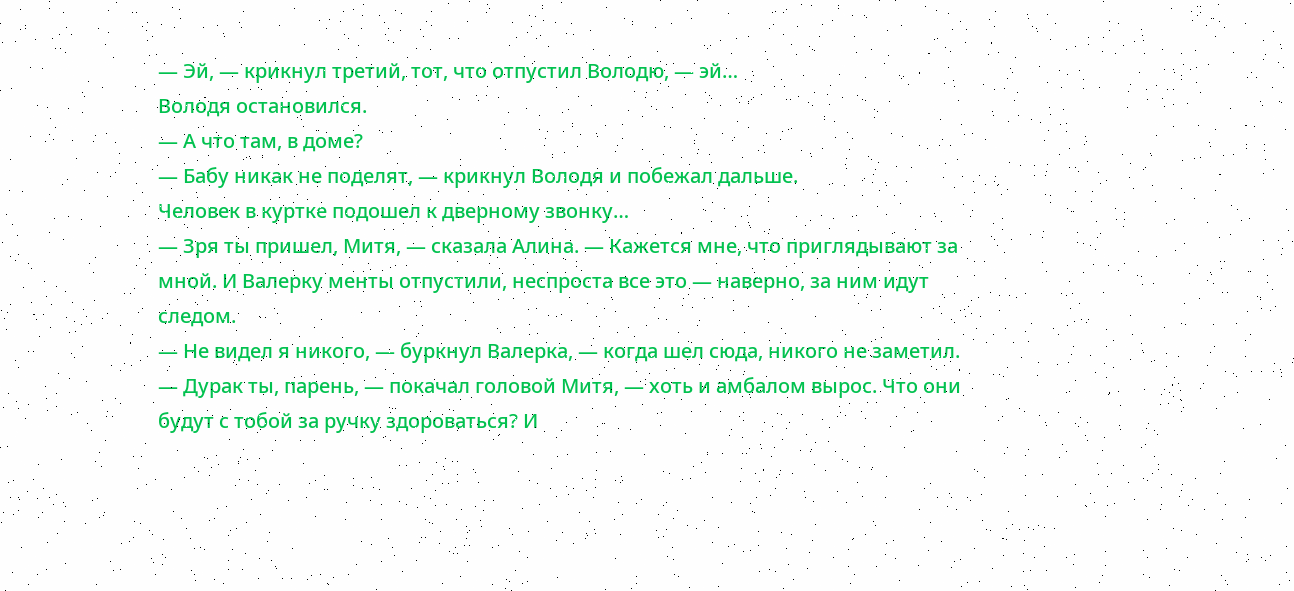— Эй, — крикнул третий, тот, что отпустил Володю, — эй…
Володя остановился.
— А что там, в доме?
— Бабу никак не поделят, — крикнул Володя и побежал дальше.
Человек в куртке подошел к дверному звонку…
— Зря ты пришел, Митя, — сказала Алина. — Кажется мне, что приглядывают за мной. И Валерку менты отпустили, неспроста все это — наверно, за ним идут следом.
— Не видел я никого, — буркнул Валерка, — когда шел сюда, никого не заметил.
— Дурак ты, парень, — покачал головой Митя, — хоть и амбалом вырос. Что они будут с тобой за ручку здороваться? И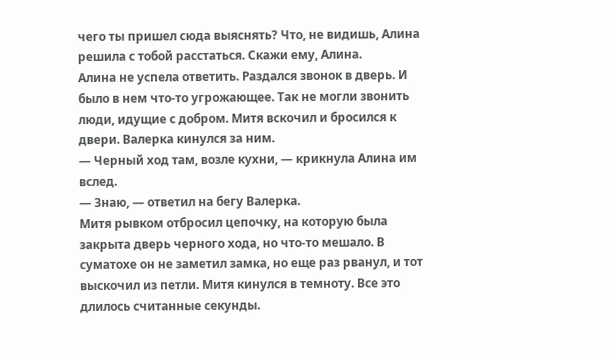чего ты пришел сюда выяснять? Что, не видишь, Алина решила с тобой расстаться. Скажи ему, Алина.
Алина не успела ответить. Раздался звонок в дверь. И было в нем что-то угрожающее. Так не могли звонить люди, идущие с добром. Митя вскочил и бросился к двери. Валерка кинулся за ним.
— Черный ход там, возле кухни, — крикнула Алина им вслед.
— Знаю, — ответил на бегу Валерка.
Митя рывком отбросил цепочку, на которую была закрыта дверь черного хода, но что-то мешало. В суматохе он не заметил замка, но еще раз рванул, и тот выскочил из петли. Митя кинулся в темноту. Все это длилось считанные секунды.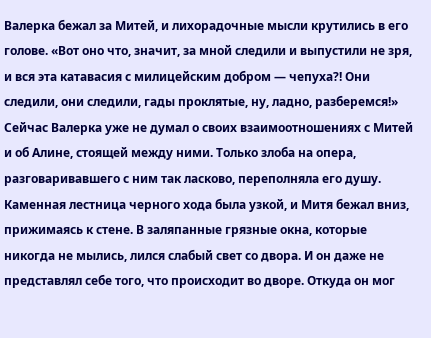Валерка бежал за Митей, и лихорадочные мысли крутились в его голове. «Вот оно что, значит, за мной следили и выпустили не зря, и вся эта катавасия с милицейским добром — чепуха?! Они следили, они следили, гады проклятые, ну, ладно, разберемся!» Сейчас Валерка уже не думал о своих взаимоотношениях с Митей и об Алине, стоящей между ними. Только злоба на опера, разговаривавшего с ним так ласково, переполняла его душу.
Каменная лестница черного хода была узкой, и Митя бежал вниз, прижимаясь к стене. В заляпанные грязные окна, которые никогда не мылись, лился слабый свет со двора. И он даже не представлял себе того, что происходит во дворе. Откуда он мог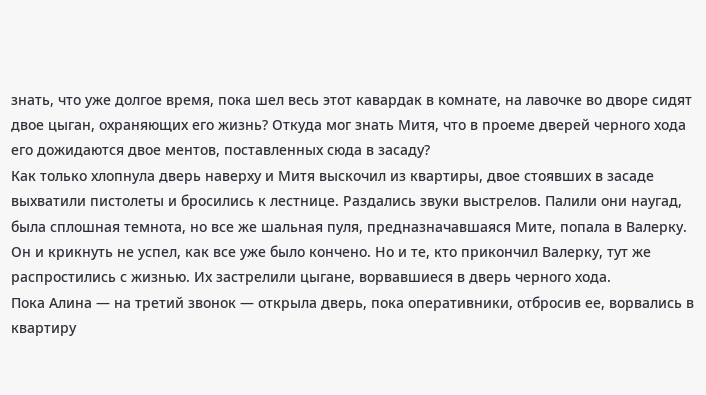знать, что уже долгое время, пока шел весь этот кавардак в комнате, на лавочке во дворе сидят двое цыган, охраняющих его жизнь? Откуда мог знать Митя, что в проеме дверей черного хода его дожидаются двое ментов, поставленных сюда в засаду?
Как только хлопнула дверь наверху и Митя выскочил из квартиры, двое стоявших в засаде выхватили пистолеты и бросились к лестнице. Раздались звуки выстрелов. Палили они наугад, была сплошная темнота, но все же шальная пуля, предназначавшаяся Мите, попала в Валерку. Он и крикнуть не успел, как все уже было кончено. Но и те, кто прикончил Валерку, тут же распростились с жизнью. Их застрелили цыгане, ворвавшиеся в дверь черного хода.
Пока Алина — на третий звонок — открыла дверь, пока оперативники, отбросив ее, ворвались в квартиру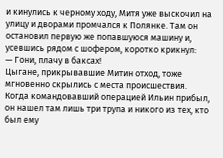и кинулись к черному ходу, Митя уже выскочил на улицу и дворами промчался к Полянке. Там он остановил первую же попавшуюся машину и, усевшись рядом с шофером, коротко крикнул:
— Гони, плачу в баксах!
Цыгане, прикрывавшие Митин отход, тоже мгновенно скрылись с места происшествия. Когда командовавший операцией Ильин прибыл, он нашел там лишь три трупа и никого из тех, кто был ему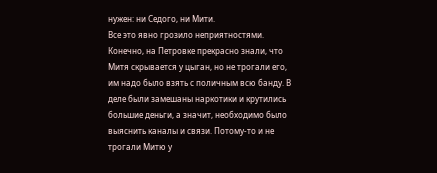нужен: ни Седого, ни Мити.
Все это явно грозило неприятностями. Конечно, на Петровке прекрасно знали, что Митя скрывается у цыган, но не трогали его, им надо было взять с поличным всю банду. В деле были замешаны наркотики и крутились большие деньги, а значит, необходимо было выяснить каналы и связи. Потому-то и не трогали Митю у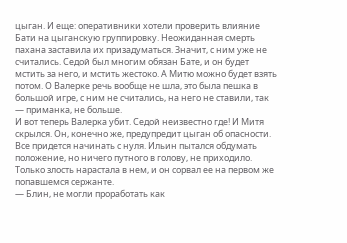цыган. И еще: оперативники хотели проверить влияние Бати на цыганскую группировку. Неожиданная смерть пахана заставила их призадуматься. Значит, с ним уже не считались. Седой был многим обязан Бате, и он будет мстить за него, и мстить жестоко. А Митю можно будет взять потом. О Валерке речь вообще не шла, это была пешка в большой игре, с ним не считались, на него не ставили, так — приманка, не больше.
И вот теперь Валерка убит. Седой неизвестно где! И Митя скрылся. Он, конечно же, предупредит цыган об опасности. Все придется начинать с нуля. Ильин пытался обдумать положение, но ничего путного в голову, не приходило. Только злость нарастала в нем, и он сорвал ее на первом же попавшемся сержанте.
— Блин, не могли проработать как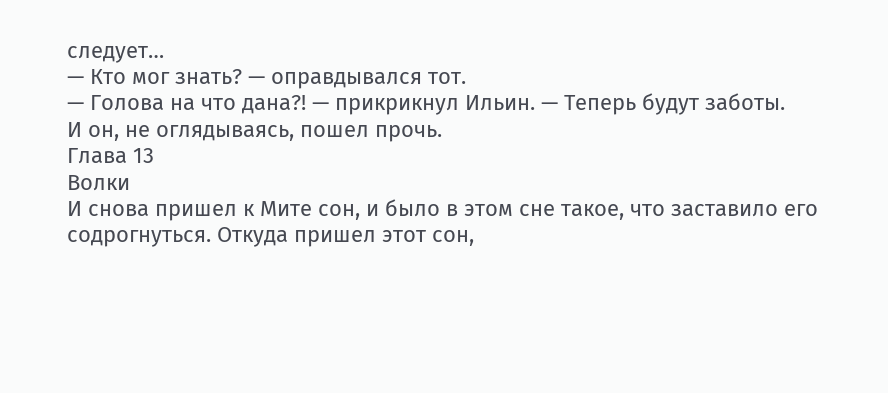следует…
— Кто мог знать? — оправдывался тот.
— Голова на что дана?! — прикрикнул Ильин. — Теперь будут заботы.
И он, не оглядываясь, пошел прочь.
Глава 13
Волки
И снова пришел к Мите сон, и было в этом сне такое, что заставило его содрогнуться. Откуда пришел этот сон,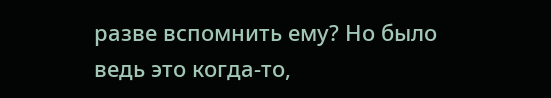разве вспомнить ему? Но было ведь это когда-то,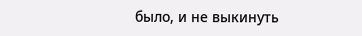было, и не выкинуть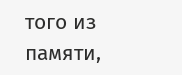того из памяти,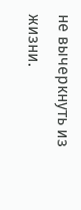не вычеркнуть из жизни.